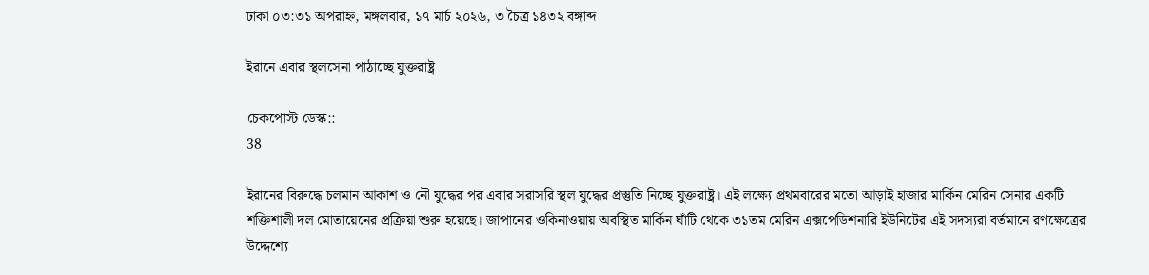ঢাকা ০৩:৩১ অপরাহ্ন, মঙ্গলবার, ১৭ মার্চ ২০২৬, ৩ চৈত্র ১৪৩২ বঙ্গাব্দ

ইরানে এবার স্থলসেনা পাঠাচ্ছে যুক্তরাষ্ট্র

চেকপোস্ট ডেস্ক::
38

ইরানের বিরুদ্ধে চলমান আকাশ ও নৌ যুদ্ধের পর এবার সরাসরি স্থল যুদ্ধের প্রস্তুতি নিচ্ছে যুক্তরাষ্ট্র। এই লক্ষ্যে প্রথমবারের মতো আড়াই হাজার মার্কিন মেরিন সেনার একটি শক্তিশালী দল মোতায়েনের প্রক্রিয়া শুরু হয়েছে। জাপানের ওকিনাওয়ায় অবস্থিত মার্কিন ঘাঁটি থেকে ৩১তম মেরিন এক্সপেডিশনারি ইউনিটের এই সদস্যরা বর্তমানে রণক্ষেত্রের উদ্দেশ্যে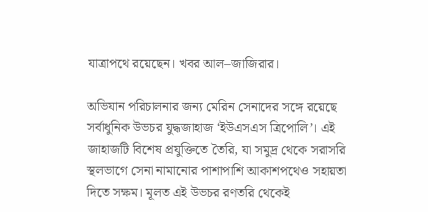যাত্রাপথে রয়েছেন। খবর আল–জাজিরার।

অভিযান পরিচালনার জন্য মেরিন সেনাদের সঙ্গে রয়েছে সর্বাধুনিক উভচর যুদ্ধজাহাজ ‘ইউএসএস ত্রিপোলি’। এই জাহাজটি বিশেষ প্রযুক্তিতে তৈরি, যা সমুদ্র থেকে সরাসরি স্থলভাগে সেনা নামানোর পাশাপাশি আকাশপথেও সহায়তা দিতে সক্ষম। মূলত এই উভচর রণতরি থেকেই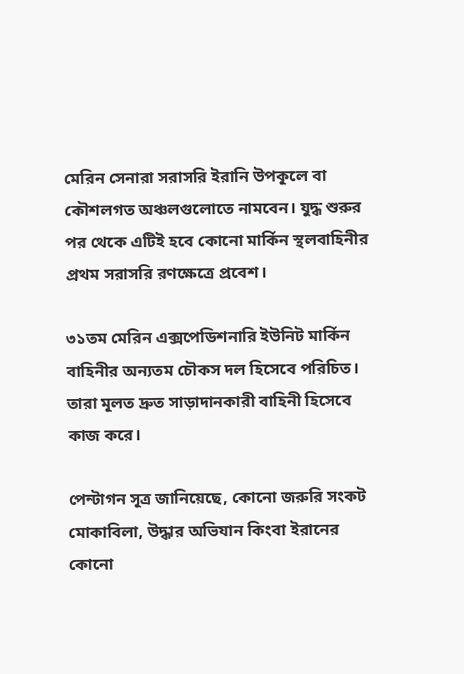মেরিন সেনারা সরাসরি ইরানি উপকূলে বা কৌশলগত অঞ্চলগুলোতে নামবেন। যুদ্ধ শুরুর পর থেকে এটিই হবে কোনো মার্কিন স্থলবাহিনীর প্রথম সরাসরি রণক্ষেত্রে প্রবেশ।

৩১তম মেরিন এক্সপেডিশনারি ইউনিট মার্কিন বাহিনীর অন্যতম চৌকস দল হিসেবে পরিচিত। তারা মূলত দ্রুত সাড়াদানকারী বাহিনী হিসেবে কাজ করে।

পেন্টাগন সূত্র জানিয়েছে, কোনো জরুরি সংকট মোকাবিলা, উদ্ধার অভিযান কিংবা ইরানের কোনো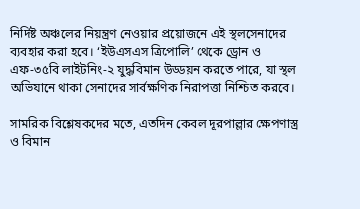নির্দিষ্ট অঞ্চলের নিয়ন্ত্রণ নেওয়ার প্রয়োজনে এই স্থলসেনাদের ব্যবহার করা হবে। ‘ইউএসএস ত্রিপোলি’ থেকে ড্রোন ও এফ-৩৫বি লাইটনিং-২ যুদ্ধবিমান উড্ডয়ন করতে পারে, যা স্থল অভিযানে থাকা সেনাদের সার্বক্ষণিক নিরাপত্তা নিশ্চিত করবে।

সামরিক বিশ্লেষকদের মতে, এতদিন কেবল দূরপাল্লার ক্ষেপণাস্ত্র ও বিমান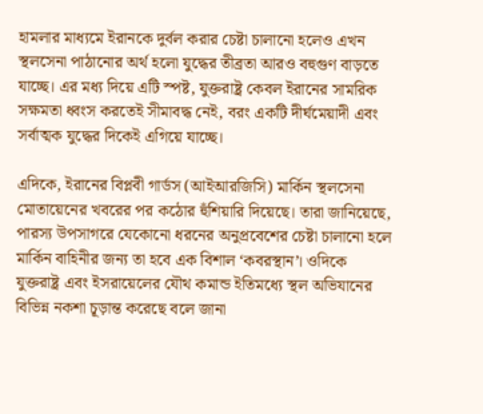হামলার মাধ্যমে ইরানকে দুর্বল করার চেষ্টা চালানো হলেও এখন স্থলসেনা পাঠানোর অর্থ হলো যুদ্ধের তীব্রতা আরও বহুগুণ বাড়তে যাচ্ছে। এর মধ্য দিয়ে এটি স্পষ্ট, যুক্তরাষ্ট্র কেবল ইরানের সামরিক সক্ষমতা ধ্বংস করতেই সীমাবদ্ধ নেই, বরং একটি দীর্ঘমেয়াদী এবং সর্বাত্মক যুদ্ধের দিকেই এগিয়ে যাচ্ছে।

এদিকে, ইরানের বিপ্লবী গার্ডস (আইআরজিসি) মার্কিন স্থলসেনা মোতায়েনের খবরের পর কঠোর হুঁশিয়ারি দিয়েছে। তারা জানিয়েছে, পারস্য উপসাগরে যেকোনো ধরনের অনুপ্রবেশের চেষ্টা চালানো হলে মার্কিন বাহিনীর জন্য তা হবে এক বিশাল ‘কবরস্থান’। ওদিকে যুক্তরাষ্ট্র এবং ইসরায়েলের যৌথ কমান্ড ইতিমধ্যে স্থল অভিযানের বিভিন্ন নকশা চূড়ান্ত করেছে বলে জানা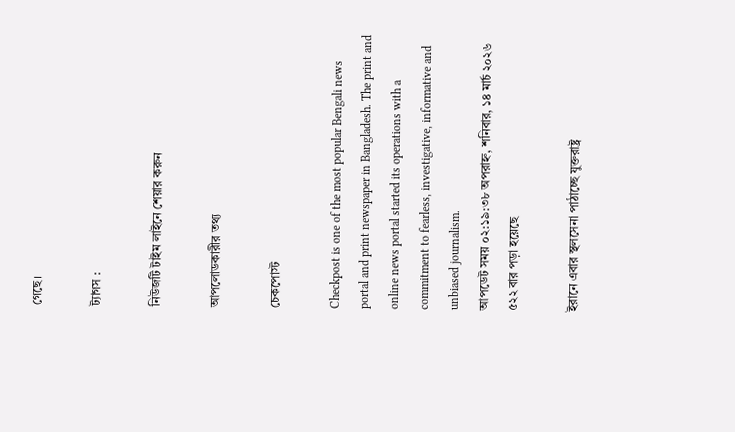গেছে।

ট্যাগস :

নিউজটি টাইম লাইনে শেয়ার করুন

আপলোডকারীর তথ্য

চেকপোস্ট

Checkpost is one of the most popular Bengali news portal and print newspaper in Bangladesh. The print and online news portal started its operations with a commitment to fearless, investigative, informative and unbiased journalism.
আপডেট সময় ০২:১৯:৩৮ অপরাহ্ন, শনিবার, ১৪ মার্চ ২০২৬
৫২২ বার পড়া হয়েছে

ইরানে এবার স্থলসেনা পাঠাচ্ছে যুক্তরাষ্ট্র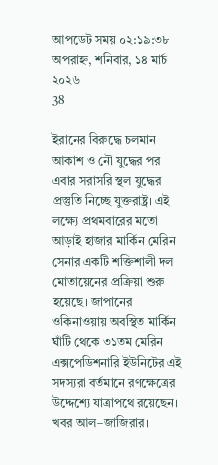আপডেট সময় ০২:১৯:৩৮ অপরাহ্ন, শনিবার, ১৪ মার্চ ২০২৬
38

ইরানের বিরুদ্ধে চলমান আকাশ ও নৌ যুদ্ধের পর এবার সরাসরি স্থল যুদ্ধের প্রস্তুতি নিচ্ছে যুক্তরাষ্ট্র। এই লক্ষ্যে প্রথমবারের মতো আড়াই হাজার মার্কিন মেরিন সেনার একটি শক্তিশালী দল মোতায়েনের প্রক্রিয়া শুরু হয়েছে। জাপানের ওকিনাওয়ায় অবস্থিত মার্কিন ঘাঁটি থেকে ৩১তম মেরিন এক্সপেডিশনারি ইউনিটের এই সদস্যরা বর্তমানে রণক্ষেত্রের উদ্দেশ্যে যাত্রাপথে রয়েছেন। খবর আল–জাজিরার।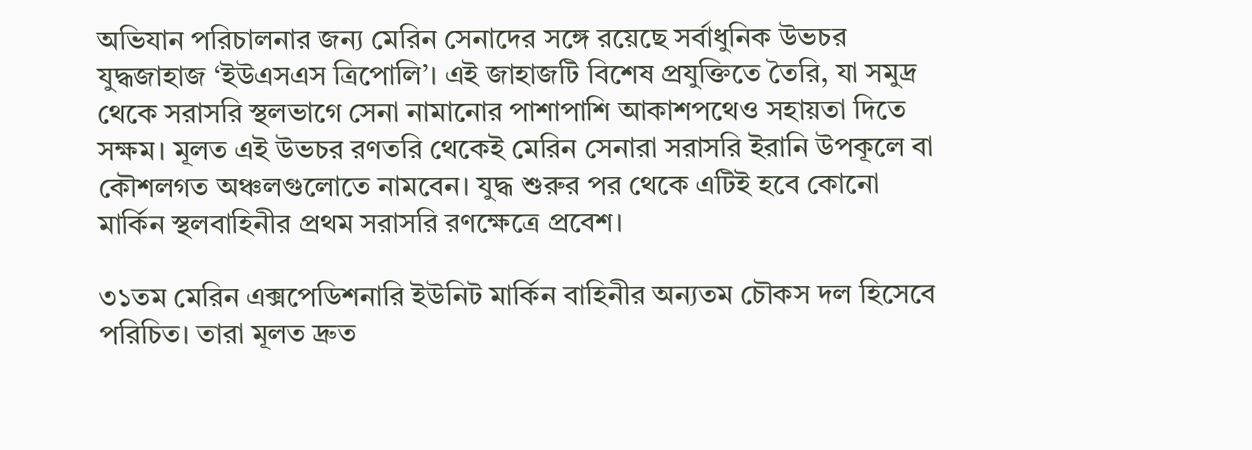অভিযান পরিচালনার জন্য মেরিন সেনাদের সঙ্গে রয়েছে সর্বাধুনিক উভচর যুদ্ধজাহাজ ‘ইউএসএস ত্রিপোলি’। এই জাহাজটি বিশেষ প্রযুক্তিতে তৈরি, যা সমুদ্র থেকে সরাসরি স্থলভাগে সেনা নামানোর পাশাপাশি আকাশপথেও সহায়তা দিতে সক্ষম। মূলত এই উভচর রণতরি থেকেই মেরিন সেনারা সরাসরি ইরানি উপকূলে বা কৌশলগত অঞ্চলগুলোতে নামবেন। যুদ্ধ শুরুর পর থেকে এটিই হবে কোনো মার্কিন স্থলবাহিনীর প্রথম সরাসরি রণক্ষেত্রে প্রবেশ।

৩১তম মেরিন এক্সপেডিশনারি ইউনিট মার্কিন বাহিনীর অন্যতম চৌকস দল হিসেবে পরিচিত। তারা মূলত দ্রুত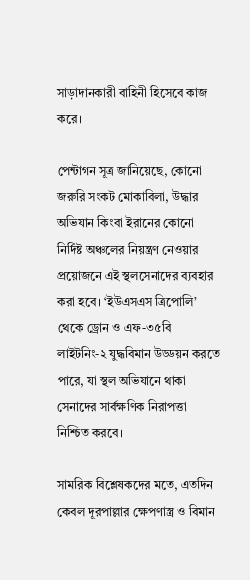সাড়াদানকারী বাহিনী হিসেবে কাজ করে।

পেন্টাগন সূত্র জানিয়েছে, কোনো জরুরি সংকট মোকাবিলা, উদ্ধার অভিযান কিংবা ইরানের কোনো নির্দিষ্ট অঞ্চলের নিয়ন্ত্রণ নেওয়ার প্রয়োজনে এই স্থলসেনাদের ব্যবহার করা হবে। ‘ইউএসএস ত্রিপোলি’ থেকে ড্রোন ও এফ-৩৫বি লাইটনিং-২ যুদ্ধবিমান উড্ডয়ন করতে পারে, যা স্থল অভিযানে থাকা সেনাদের সার্বক্ষণিক নিরাপত্তা নিশ্চিত করবে।

সামরিক বিশ্লেষকদের মতে, এতদিন কেবল দূরপাল্লার ক্ষেপণাস্ত্র ও বিমান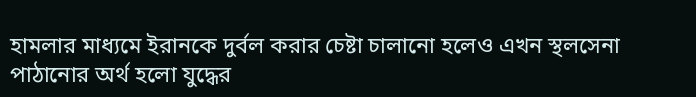হামলার মাধ্যমে ইরানকে দুর্বল করার চেষ্টা চালানো হলেও এখন স্থলসেনা পাঠানোর অর্থ হলো যুদ্ধের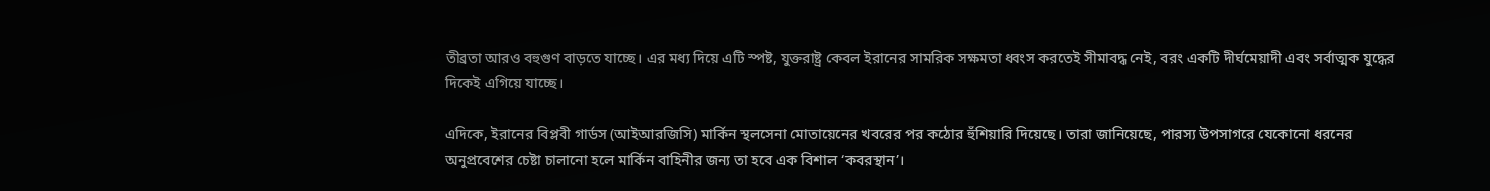তীব্রতা আরও বহুগুণ বাড়তে যাচ্ছে। এর মধ্য দিয়ে এটি স্পষ্ট, যুক্তরাষ্ট্র কেবল ইরানের সামরিক সক্ষমতা ধ্বংস করতেই সীমাবদ্ধ নেই, বরং একটি দীর্ঘমেয়াদী এবং সর্বাত্মক যুদ্ধের দিকেই এগিয়ে যাচ্ছে।

এদিকে, ইরানের বিপ্লবী গার্ডস (আইআরজিসি) মার্কিন স্থলসেনা মোতায়েনের খবরের পর কঠোর হুঁশিয়ারি দিয়েছে। তারা জানিয়েছে, পারস্য উপসাগরে যেকোনো ধরনের অনুপ্রবেশের চেষ্টা চালানো হলে মার্কিন বাহিনীর জন্য তা হবে এক বিশাল ‘কবরস্থান’।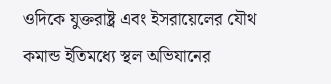ওদিকে যুক্তরাষ্ট্র এবং ইসরায়েলের যৌথ কমান্ড ইতিমধ্যে স্থল অভিযানের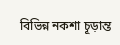বিভিন্ন নকশা চূড়ান্ত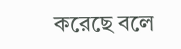করেছে বলে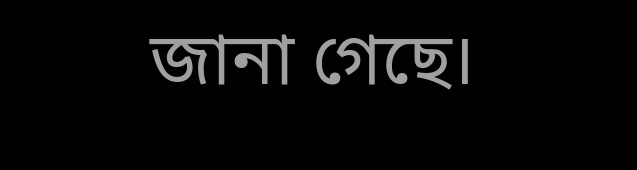জানা গেছে।